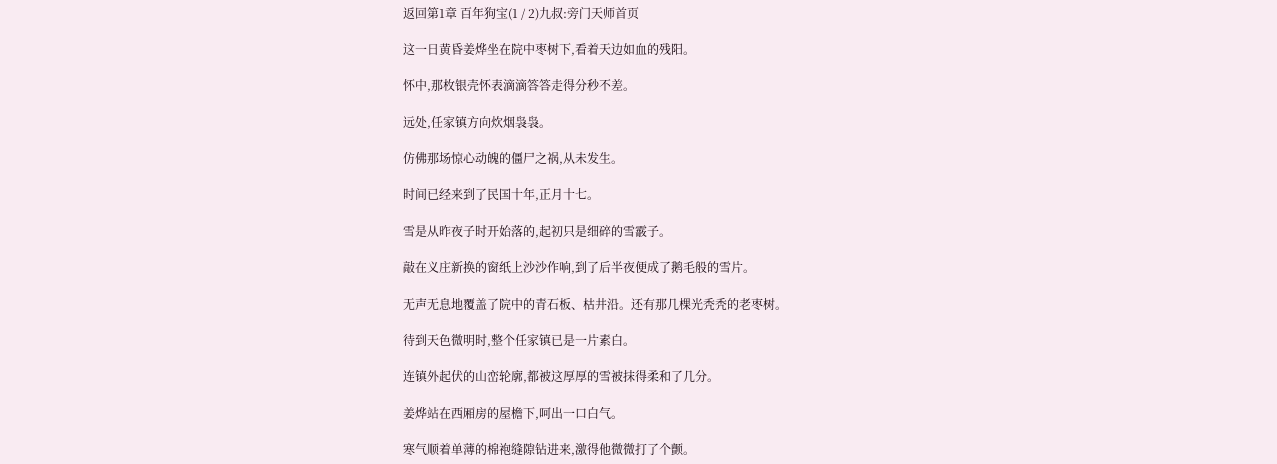返回第1章 百年狗宝(1 / 2)九叔:旁门天师首页

这一日黄昏姜烨坐在院中枣树下,看着天边如血的残阳。

怀中,那枚银壳怀表滴滴答答走得分秒不差。

远处,任家镇方向炊烟袅袅。

仿佛那场惊心动魄的僵尸之祸,从未发生。

时间已经来到了民国十年,正月十七。

雪是从昨夜子时开始落的,起初只是细碎的雪霰子。

敲在义庄新换的窗纸上沙沙作响,到了后半夜便成了鹅毛般的雪片。

无声无息地覆盖了院中的青石板、枯井沿。还有那几棵光秃秃的老枣树。

待到天色微明时,整个任家镇已是一片素白。

连镇外起伏的山峦轮廓,都被这厚厚的雪被抹得柔和了几分。

姜烨站在西厢房的屋檐下,呵出一口白气。

寒气顺着单薄的棉袍缝隙钻进来,激得他微微打了个颤。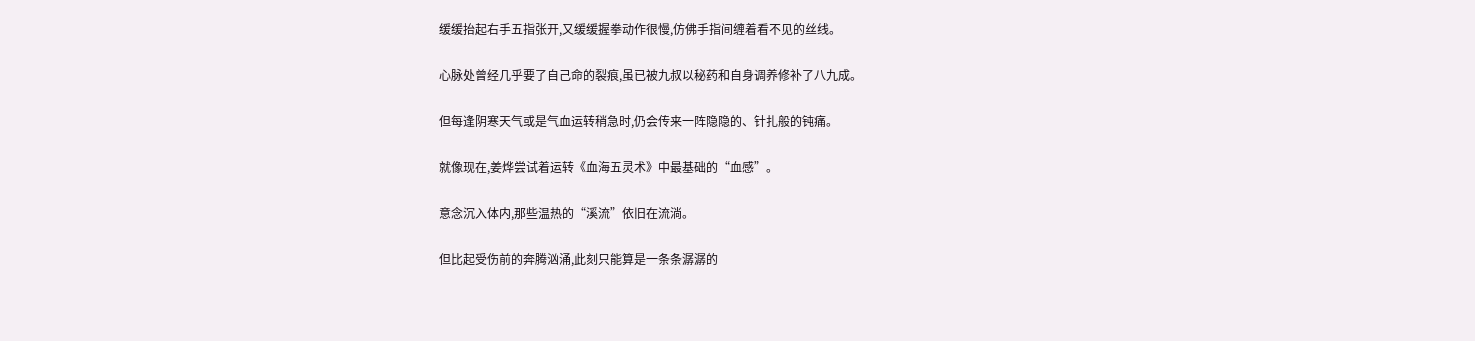缓缓抬起右手五指张开,又缓缓握拳动作很慢,仿佛手指间缠着看不见的丝线。

心脉处曾经几乎要了自己命的裂痕,虽已被九叔以秘药和自身调养修补了八九成。

但每逢阴寒天气或是气血运转稍急时,仍会传来一阵隐隐的、针扎般的钝痛。

就像现在,姜烨尝试着运转《血海五灵术》中最基础的“血感”。

意念沉入体内,那些温热的“溪流”依旧在流淌。

但比起受伤前的奔腾汹涌,此刻只能算是一条条潺潺的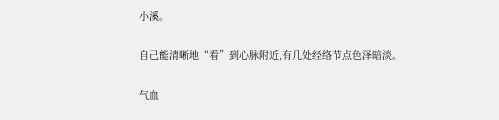小溪。

自己能清晰地“看”到心脉附近,有几处经络节点色泽暗淡。

气血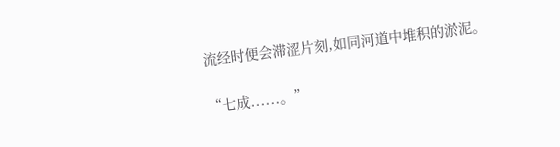流经时便会滞涩片刻,如同河道中堆积的淤泥。

“七成......。”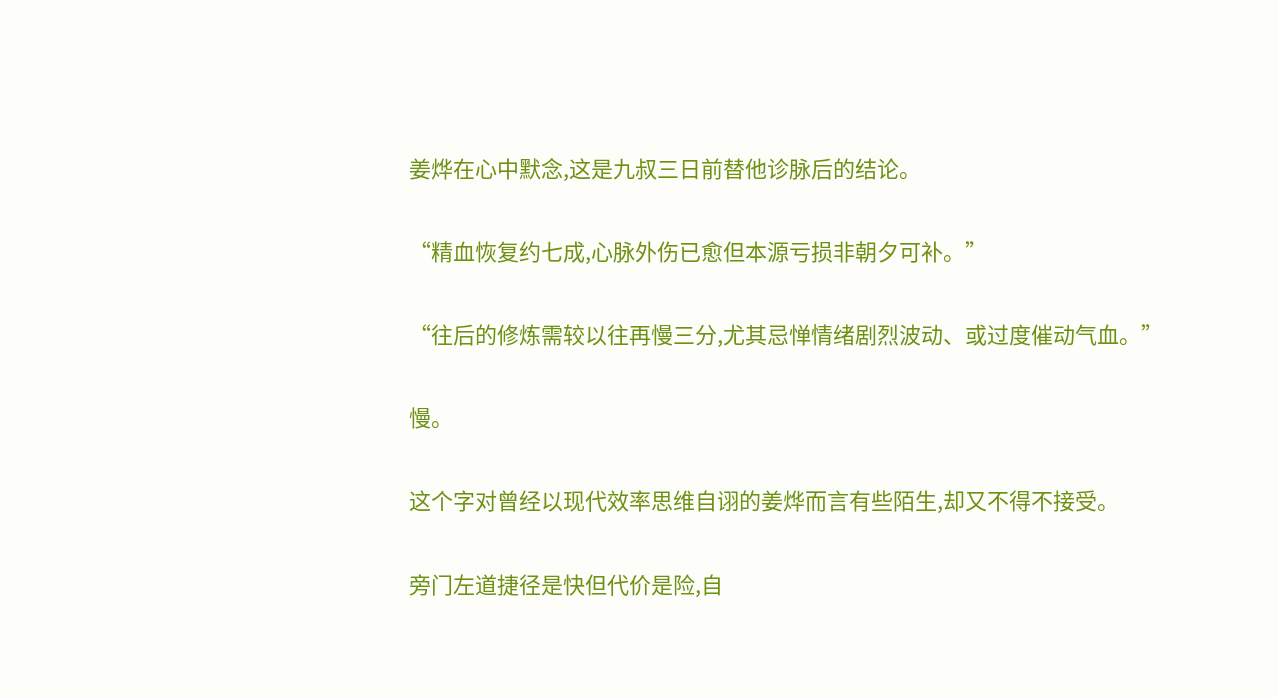姜烨在心中默念,这是九叔三日前替他诊脉后的结论。

“精血恢复约七成,心脉外伤已愈但本源亏损非朝夕可补。”

“往后的修炼需较以往再慢三分,尤其忌惮情绪剧烈波动、或过度催动气血。”

慢。

这个字对曾经以现代效率思维自诩的姜烨而言有些陌生,却又不得不接受。

旁门左道捷径是快但代价是险,自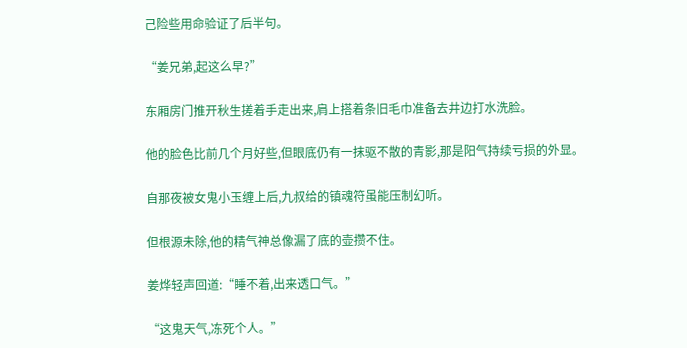己险些用命验证了后半句。

“姜兄弟,起这么早?”

东厢房门推开秋生搓着手走出来,肩上搭着条旧毛巾准备去井边打水洗脸。

他的脸色比前几个月好些,但眼底仍有一抹驱不散的青影,那是阳气持续亏损的外显。

自那夜被女鬼小玉缠上后,九叔给的镇魂符虽能压制幻听。

但根源未除,他的精气神总像漏了底的壶攒不住。

姜烨轻声回道:“睡不着,出来透口气。”

“这鬼天气,冻死个人。”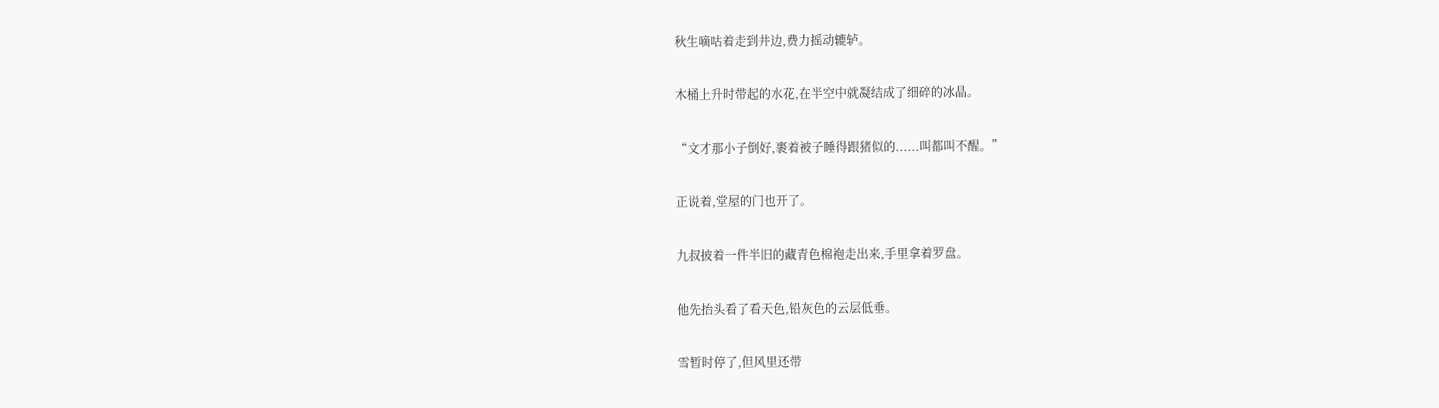秋生嘀咕着走到井边,费力摇动辘轳。

木桶上升时带起的水花,在半空中就凝结成了细碎的冰晶。

“文才那小子倒好,裹着被子睡得跟猪似的......叫都叫不醒。”

正说着,堂屋的门也开了。

九叔披着一件半旧的藏青色棉袍走出来,手里拿着罗盘。

他先抬头看了看天色,铅灰色的云层低垂。

雪暂时停了,但风里还带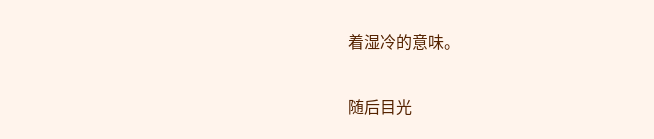着湿冷的意味。

随后目光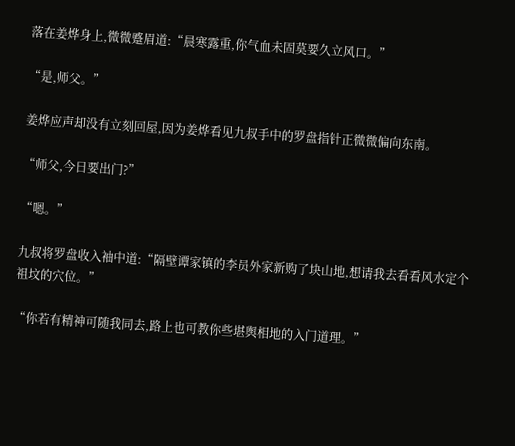落在姜烨身上,微微蹙眉道:“晨寒露重,你气血未固莫要久立风口。”

“是,师父。”

姜烨应声却没有立刻回屋,因为姜烨看见九叔手中的罗盘指针正微微偏向东南。

“师父,今日要出门?”

“嗯。”

九叔将罗盘收入袖中道:“隔壁谭家镇的李员外家新购了块山地,想请我去看看风水定个祖坟的穴位。”

“你若有精神可随我同去,路上也可教你些堪舆相地的入门道理。”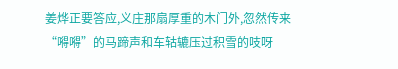姜烨正要答应,义庄那扇厚重的木门外,忽然传来“嘚嘚”的马蹄声和车轱辘压过积雪的吱呀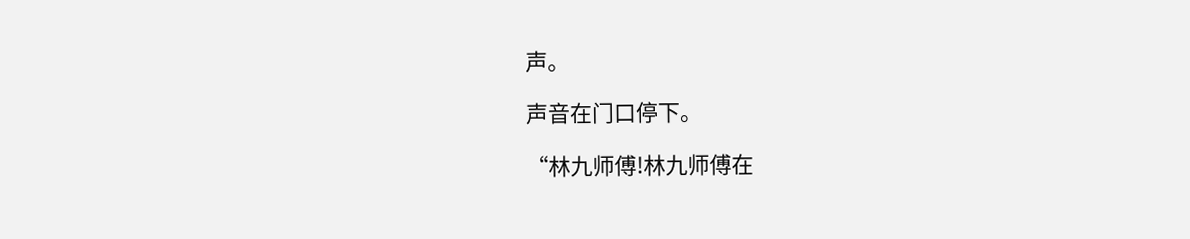声。

声音在门口停下。

“林九师傅!林九师傅在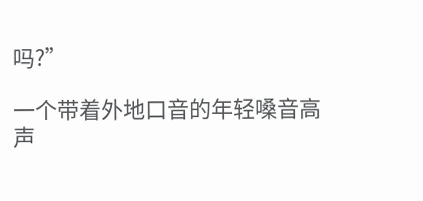吗?”

一个带着外地口音的年轻嗓音高声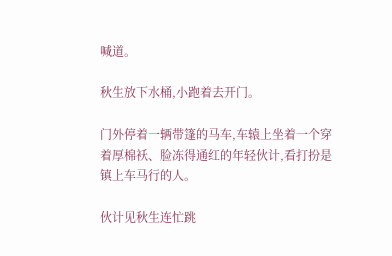喊道。

秋生放下水桶,小跑着去开门。

门外停着一辆带篷的马车,车辕上坐着一个穿着厚棉袄、脸冻得通红的年轻伙计,看打扮是镇上车马行的人。

伙计见秋生连忙跳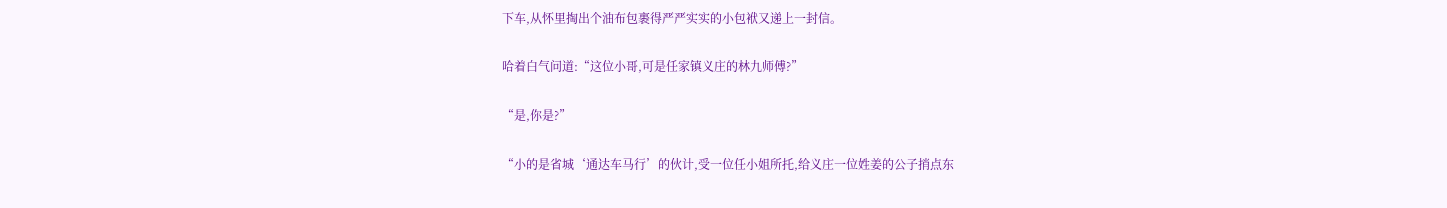下车,从怀里掏出个油布包裹得严严实实的小包袱又递上一封信。

哈着白气问道:“这位小哥,可是任家镇义庄的林九师傅?”

“是,你是?”

“小的是省城‘通达车马行’的伙计,受一位任小姐所托,给义庄一位姓姜的公子捎点东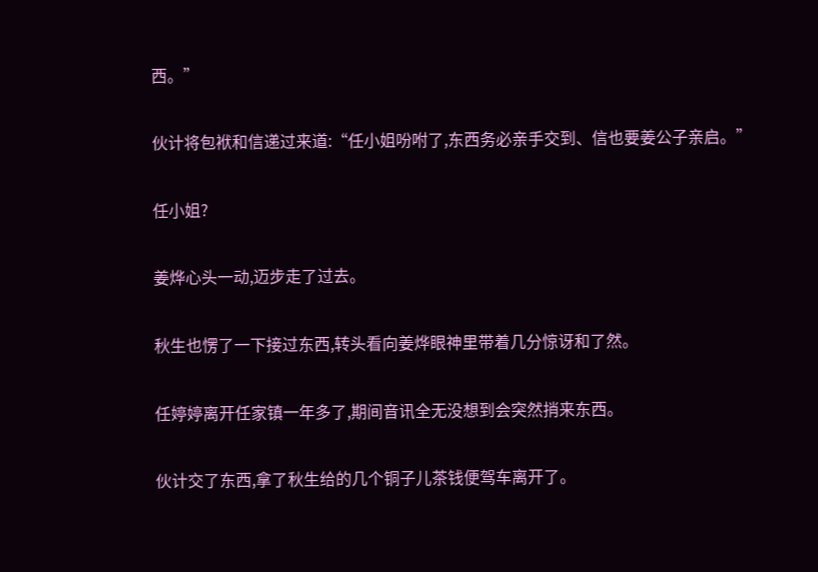西。”

伙计将包袱和信递过来道:“任小姐吩咐了,东西务必亲手交到、信也要姜公子亲启。”

任小姐?

姜烨心头一动,迈步走了过去。

秋生也愣了一下接过东西,转头看向姜烨眼神里带着几分惊讶和了然。

任婷婷离开任家镇一年多了,期间音讯全无没想到会突然捎来东西。

伙计交了东西,拿了秋生给的几个铜子儿茶钱便驾车离开了。